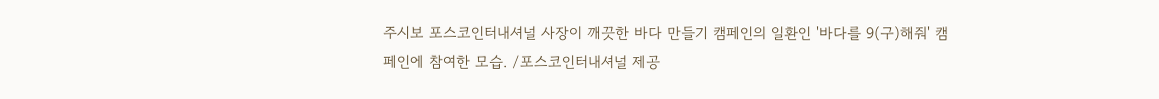주시보 포스코인터내셔널 사장이 깨끗한 바다 만들기 캠페인의 일환인 '바다를 9(구)해줘' 캠페인에 참여한 모습. /포스코인터내셔널 제공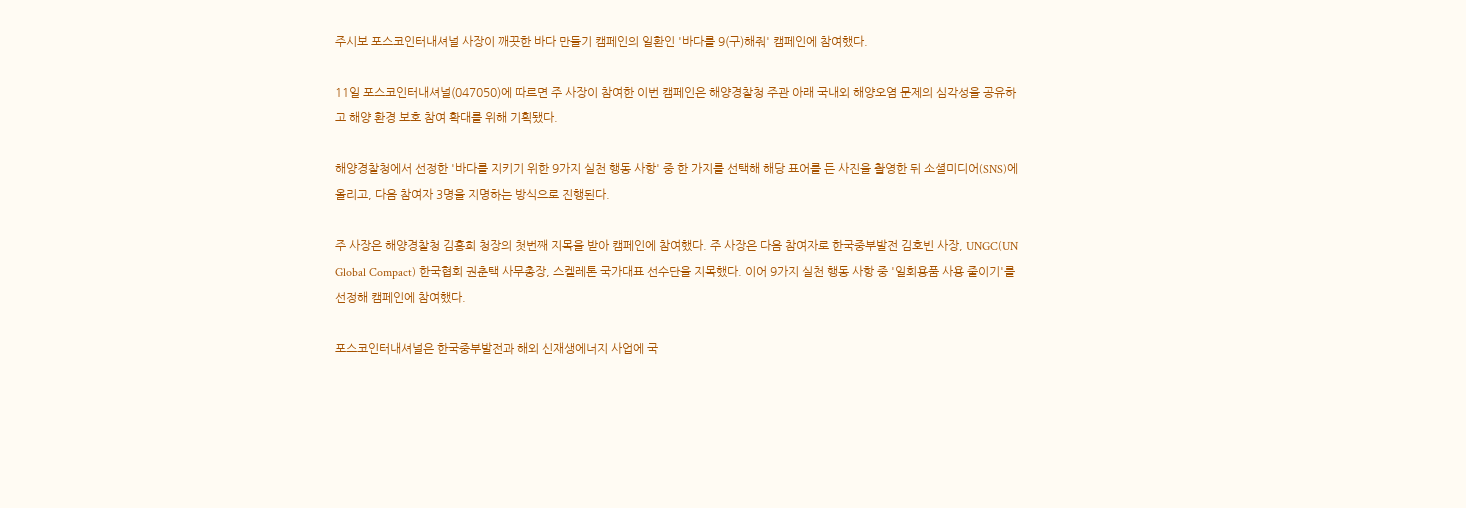주시보 포스코인터내셔널 사장이 깨끗한 바다 만들기 캠페인의 일환인 '바다를 9(구)해줘' 캠페인에 참여했다.

11일 포스코인터내셔널(047050)에 따르면 주 사장이 참여한 이번 캠페인은 해양경찰청 주관 아래 국내외 해양오염 문제의 심각성을 공유하고 해양 환경 보호 참여 확대를 위해 기획됐다.

해양경찰청에서 선정한 '바다를 지키기 위한 9가지 실천 행동 사항' 중 한 가지를 선택해 해당 표어를 든 사진을 촬영한 뒤 소셜미디어(SNS)에 올리고, 다음 참여자 3명을 지명하는 방식으로 진행된다.

주 사장은 해양경찰청 김홍희 청장의 첫번째 지목을 받아 캠페인에 참여했다. 주 사장은 다음 참여자로 한국중부발전 김호빈 사장, UNGC(UN Global Compact) 한국협회 권춘택 사무총장, 스켈레톤 국가대표 선수단을 지목했다. 이어 9가지 실천 행동 사항 중 '일회용품 사용 줄이기'를 선정해 캠페인에 참여했다.

포스코인터내셔널은 한국중부발전과 해외 신재생에너지 사업에 국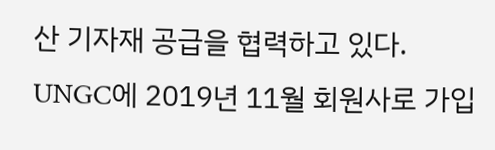산 기자재 공급을 협력하고 있다. UNGC에 2019년 11월 회원사로 가입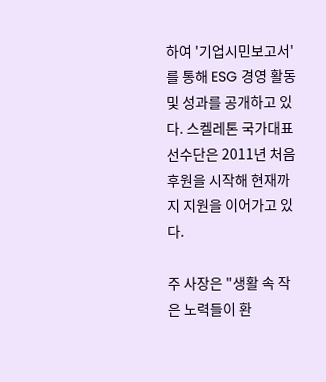하여 '기업시민보고서'를 통해 ESG 경영 활동 및 성과를 공개하고 있다. 스켈레톤 국가대표 선수단은 2011년 처음 후원을 시작해 현재까지 지원을 이어가고 있다.

주 사장은 "생활 속 작은 노력들이 환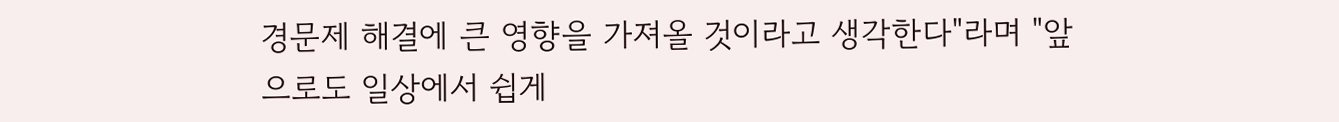경문제 해결에 큰 영향을 가져올 것이라고 생각한다"라며 "앞으로도 일상에서 쉽게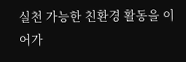실천 가능한 친환경 활동을 이어가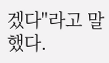겠다"라고 말했다.